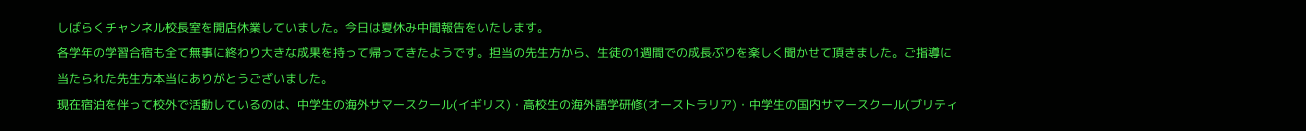しばらくチャンネル校長室を開店休業していました。今日は夏休み中間報告をいたします。
各学年の学習合宿も全て無事に終わり大きな成果を持って帰ってきたようです。担当の先生方から、生徒の1週間での成長ぶりを楽しく聞かせて頂きました。ご指導に当たられた先生方本当にありがとうございました。
現在宿泊を伴って校外で活動しているのは、中学生の海外サマースクール(イギリス)・高校生の海外語学研修(オーストラリア)・中学生の国内サマースクール(ブリティ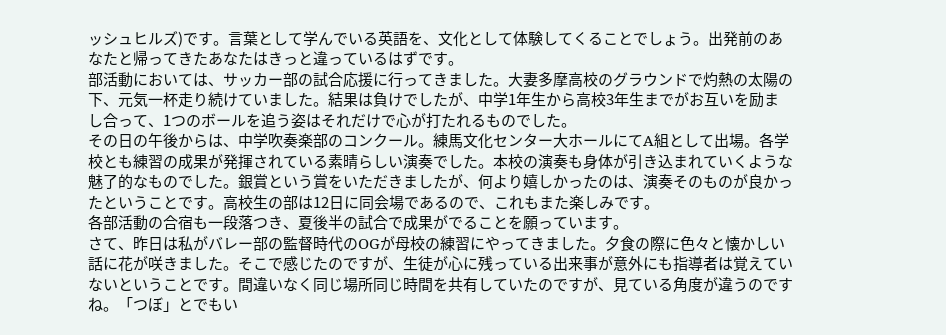ッシュヒルズ)です。言葉として学んでいる英語を、文化として体験してくることでしょう。出発前のあなたと帰ってきたあなたはきっと違っているはずです。
部活動においては、サッカー部の試合応援に行ってきました。大妻多摩高校のグラウンドで灼熱の太陽の下、元気一杯走り続けていました。結果は負けでしたが、中学1年生から高校3年生までがお互いを励まし合って、1つのボールを追う姿はそれだけで心が打たれるものでした。
その日の午後からは、中学吹奏楽部のコンクール。練馬文化センター大ホールにてA組として出場。各学校とも練習の成果が発揮されている素晴らしい演奏でした。本校の演奏も身体が引き込まれていくような魅了的なものでした。銀賞という賞をいただきましたが、何より嬉しかったのは、演奏そのものが良かったということです。高校生の部は12日に同会場であるので、これもまた楽しみです。
各部活動の合宿も一段落つき、夏後半の試合で成果がでることを願っています。
さて、昨日は私がバレー部の監督時代のOGが母校の練習にやってきました。夕食の際に色々と懐かしい話に花が咲きました。そこで感じたのですが、生徒が心に残っている出来事が意外にも指導者は覚えていないということです。間違いなく同じ場所同じ時間を共有していたのですが、見ている角度が違うのですね。「つぼ」とでもい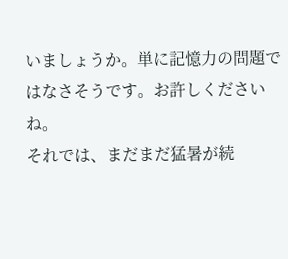いましょうか。単に記憶力の問題ではなさそうです。お許しくださいね。
それでは、まだまだ猛暑が続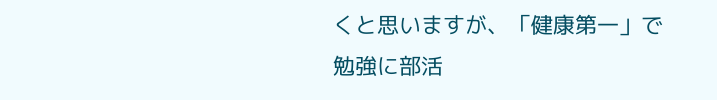くと思いますが、「健康第一」で勉強に部活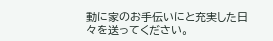動に家のお手伝いにと充実した日々を送ってください。